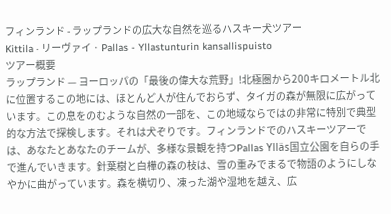フィンランド - ラップランドの広大な自然を巡るハスキー犬ツアー
Kittila · リーヴァイ · Pallas - Yllastunturin kansallispuisto
ツアー概要
ラップランド — ヨーロッパの「最後の偉大な荒野」!北極圏から200キロメートル北に位置するこの地には、ほとんど人が住んでおらず、タイガの森が無限に広がっています。この息をのむような自然の一部を、この地域ならではの非常に特別で典型的な方法で探検します。それは犬ぞりです。フィンランドでのハスキーツアーでは、あなたとあなたのチームが、多様な景観を持つPallas Ylläs国立公園を自らの手で進んでいきます。針葉樹と白樺の森の枝は、雪の重みでまるで物語のようにしなやかに曲がっています。森を横切り、凍った湖や湿地を越え、広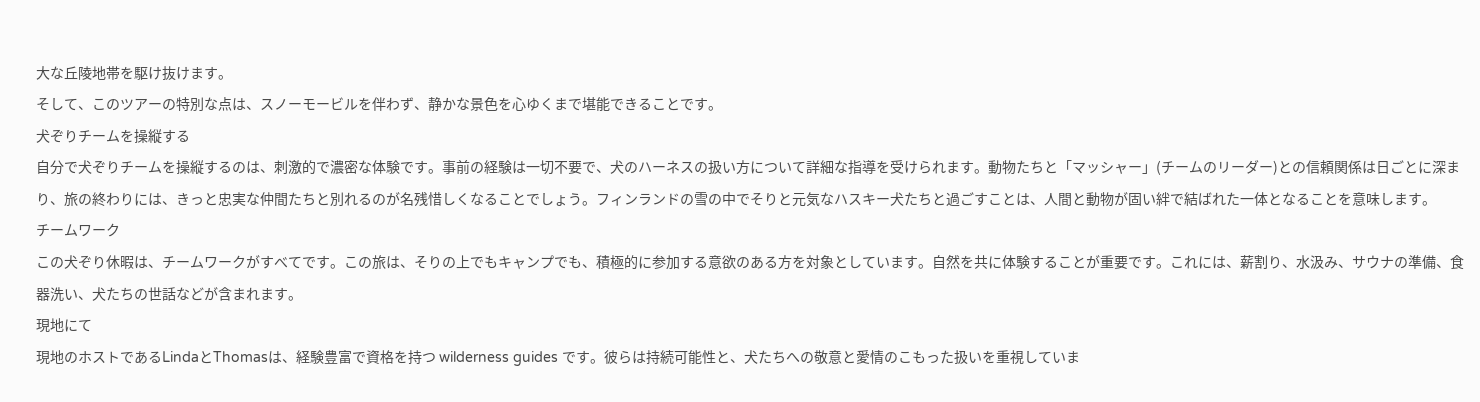大な丘陵地帯を駆け抜けます。
そして、このツアーの特別な点は、スノーモービルを伴わず、静かな景色を心ゆくまで堪能できることです。
犬ぞりチームを操縦する
自分で犬ぞりチームを操縦するのは、刺激的で濃密な体験です。事前の経験は一切不要で、犬のハーネスの扱い方について詳細な指導を受けられます。動物たちと「マッシャー」(チームのリーダー)との信頼関係は日ごとに深まり、旅の終わりには、きっと忠実な仲間たちと別れるのが名残惜しくなることでしょう。フィンランドの雪の中でそりと元気なハスキー犬たちと過ごすことは、人間と動物が固い絆で結ばれた一体となることを意味します。
チームワーク
この犬ぞり休暇は、チームワークがすべてです。この旅は、そりの上でもキャンプでも、積極的に参加する意欲のある方を対象としています。自然を共に体験することが重要です。これには、薪割り、水汲み、サウナの準備、食器洗い、犬たちの世話などが含まれます。
現地にて
現地のホストであるLindaとThomasは、経験豊富で資格を持つ wilderness guides です。彼らは持続可能性と、犬たちへの敬意と愛情のこもった扱いを重視していま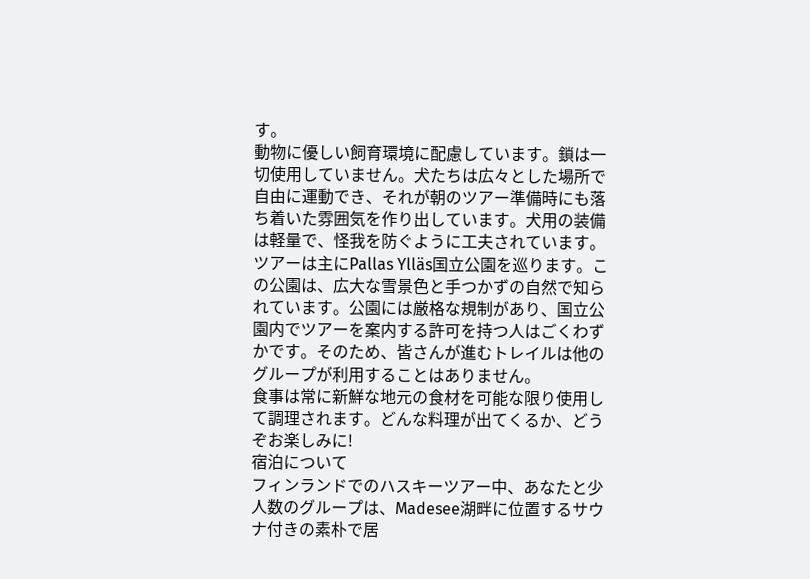す。
動物に優しい飼育環境に配慮しています。鎖は一切使用していません。犬たちは広々とした場所で自由に運動でき、それが朝のツアー準備時にも落ち着いた雰囲気を作り出しています。犬用の装備は軽量で、怪我を防ぐように工夫されています。
ツアーは主にPallas Ylläs国立公園を巡ります。この公園は、広大な雪景色と手つかずの自然で知られています。公園には厳格な規制があり、国立公園内でツアーを案内する許可を持つ人はごくわずかです。そのため、皆さんが進むトレイルは他のグループが利用することはありません。
食事は常に新鮮な地元の食材を可能な限り使用して調理されます。どんな料理が出てくるか、どうぞお楽しみに!
宿泊について
フィンランドでのハスキーツアー中、あなたと少人数のグループは、Madesee湖畔に位置するサウナ付きの素朴で居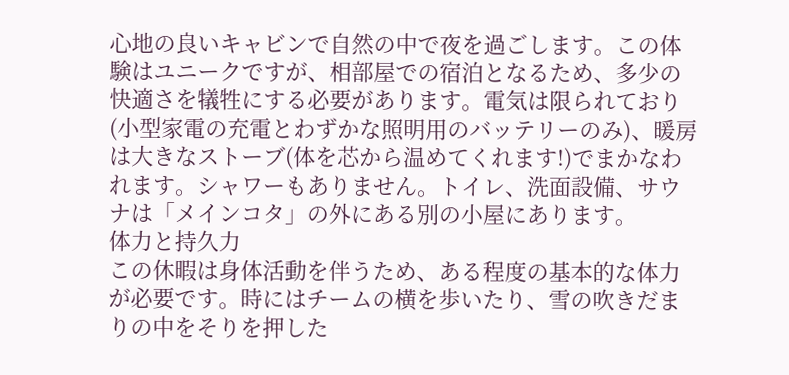心地の良いキャビンで自然の中で夜を過ごします。この体験はユニークですが、相部屋での宿泊となるため、多少の快適さを犠牲にする必要があります。電気は限られており(小型家電の充電とわずかな照明用のバッテリーのみ)、暖房は大きなストーブ(体を芯から温めてくれます!)でまかなわれます。シャワーもありません。トイレ、洗面設備、サウナは「メインコタ」の外にある別の小屋にあります。
体力と持久力
この休暇は身体活動を伴うため、ある程度の基本的な体力が必要です。時にはチームの横を歩いたり、雪の吹きだまりの中をそりを押した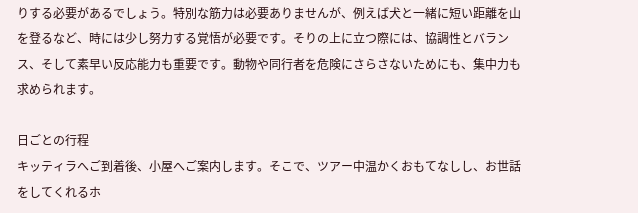りする必要があるでしょう。特別な筋力は必要ありませんが、例えば犬と一緒に短い距離を山を登るなど、時には少し努力する覚悟が必要です。そりの上に立つ際には、協調性とバランス、そして素早い反応能力も重要です。動物や同行者を危険にさらさないためにも、集中力も求められます。

日ごとの行程
キッティラへご到着後、小屋へご案内します。そこで、ツアー中温かくおもてなしし、お世話をしてくれるホ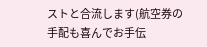ストと合流します(航空券の手配も喜んでお手伝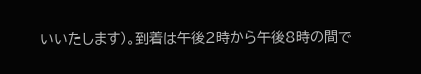いいたします)。到着は午後2時から午後8時の間で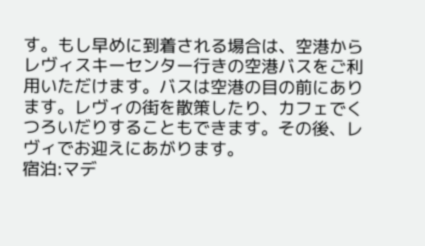す。もし早めに到着される場合は、空港からレヴィスキーセンター行きの空港バスをご利用いただけます。バスは空港の目の前にあります。レヴィの街を散策したり、カフェでくつろいだりすることもできます。その後、レヴィでお迎えにあがります。
宿泊:マデ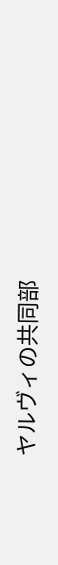ヤルヴィの共同部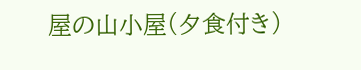屋の山小屋(夕食付き)